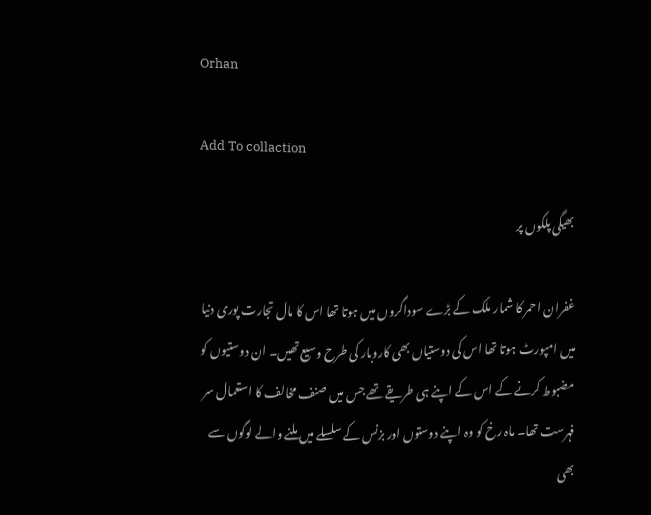Orhan

Add To collaction

بھیگی پلکوں پر

غفران احمر کا شمار ملک کے بڑے سوداگروں میں ہوتا تھا اس کا مال تجارت پوری دنیا میں امپورٹ ہوتا تھا اس کی دوستیاں بھی کاروبار کی طرح وسیع تھیں۔ ان دوستیوں کو مضبوط کرنے کے اس کے اپنے ہی طریقے تھے جس میں صنف مخالف کا استعمال سر فہرست تھا۔ ماہ رخ کو وہ اپنے دوستوں اور بزنس کے سلسلے میں ملنے والے لوگوں سے بھی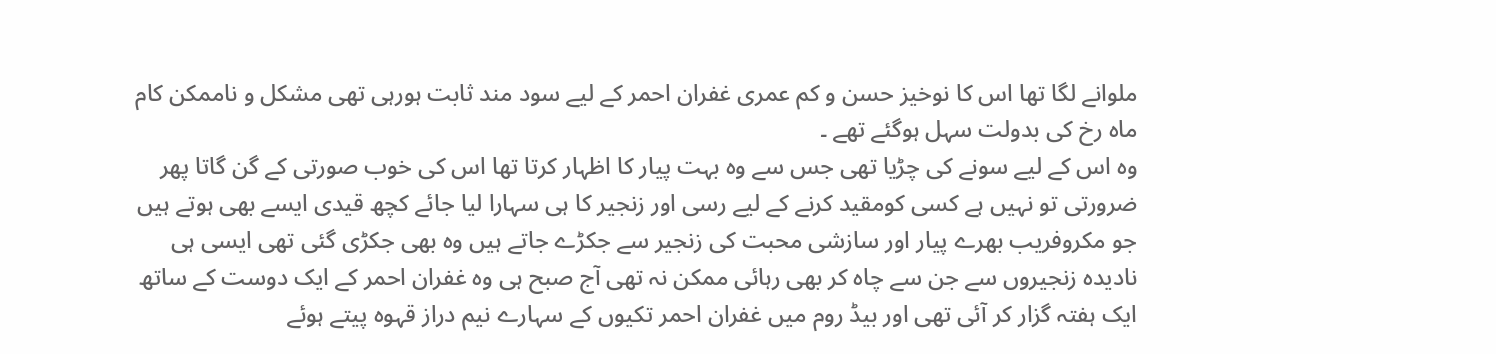ملوانے لگا تھا اس کا نوخیز حسن و کم عمری غفران احمر کے لیے سود مند ثابت ہورہی تھی مشکل و ناممکن کام ماہ رخ کی بدولت سہل ہوگئے تھے ۔
وہ اس کے لیے سونے کی چڑیا تھی جس سے وہ بہت پیار کا اظہار کرتا تھا اس کی خوب صورتی کے گن گاتا پھر ضرورتی تو نہیں ہے کسی کومقید کرنے کے لیے رسی اور زنجیر کا ہی سہارا لیا جائے کچھ قیدی ایسے بھی ہوتے ہیں جو مکروفریب بھرے پیار اور سازشی محبت کی زنجیر سے جکڑے جاتے ہیں وہ بھی جکڑی گئی تھی ایسی ہی نادیدہ زنجیروں سے جن سے چاہ کر بھی رہائی ممکن نہ تھی آج صبح ہی وہ غفران احمر کے ایک دوست کے ساتھ ایک ہفتہ گزار کر آئی تھی اور بیڈ روم میں غفران احمر تکیوں کے سہارے نیم دراز قہوہ پیتے ہوئے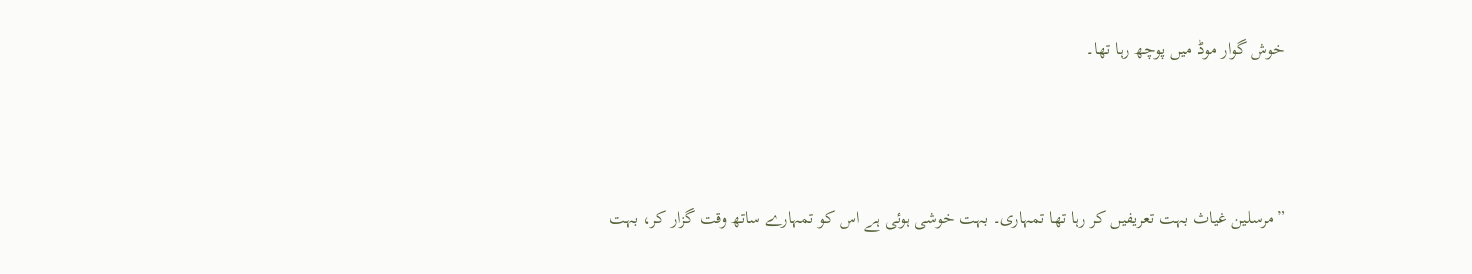خوش گوار موڈ میں پوچھ رہا تھا۔



”مرسلین غیاث بہت تعریفیں کر رہا تھا تمہاری۔ بہت خوشی ہوئی ہے اس کو تمہارے ساتھ وقت گزار کر، بہت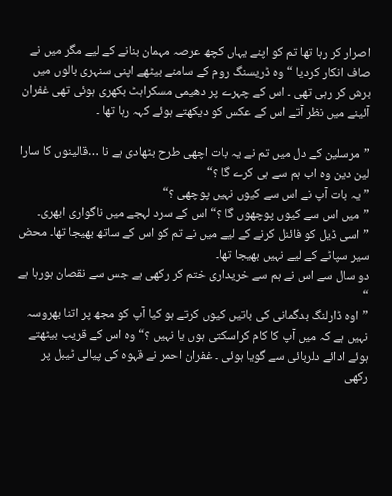اصرار کر رہا تھا تم کو اپنے یہاں کچھ عرصہ مہمان بنانے کے لیے مگر میں نے صاف انکار کردیا “وہ ڈریسنگ روم کے سامنے بیٹھے اپنی سنہری بالوں میں برش کر رہی تھی ۔ اس کے چہرے پر دھیمی مسکراہٹ بکھری ہوئی تھی غفران آئینے میں نظر آتے اس کے عکس کو دیکھتے ہوئے کہہ رہا تھا ۔

”مرسلین کے دل میں تم نے یہ بات اچھی طرح بٹھادی ہے نا …قالینوں کا سارا لین دین وہ اب ہم سے ہی کرے گا ؟“
”یہ بات آپ نے اس سے کیوں نہیں پوچھی ؟“
”میں اس سے کیوں پوچھوں گا ؟“اس کے سرد لہجے میں ناگواری ابھری۔
”اسی ڈیل کو فائنل کرنے کے لیے میں نے تم کو اس کے ساتھ بھیجا تھا۔ محض سیر سپاٹے کے لیے نہیں بھیجا تھا۔
دو سال سے اس نے ہم سے خریداری ختم کر رکھی ہے جس سے نقصان ہورہا ہے “
”اوہ ڈارلنگ بدگمانی کی باتیں کیوں کرتے ہو کیا آپ کو مجھ پر اتنا بھروسہ نہیں ہے کہ میں آپ کا کام کراسکتی ہوں یا نہیں ؟“وہ اس کے قریب بیٹھتے ہوئے ادائے دلربائی سے گویا ہوئی ۔ غفران احمر نے قہوہ کی پیالی ٹیبل پر رکھی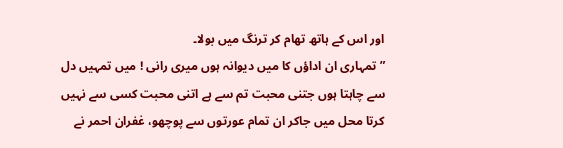اور اس کے ہاتھ تھام کر ترنگ میں بولا۔
”تمہاری ان اداؤں کا میں دیوانہ ہوں میری رانی ! میں تمہیں دل سے چاہتا ہوں جتنی محبت تم سے ہے اتنی محبت کسی سے نہیں کرتا محل میں جاکر ان تمام عورتوں سے پوچھو، غفران احمر نے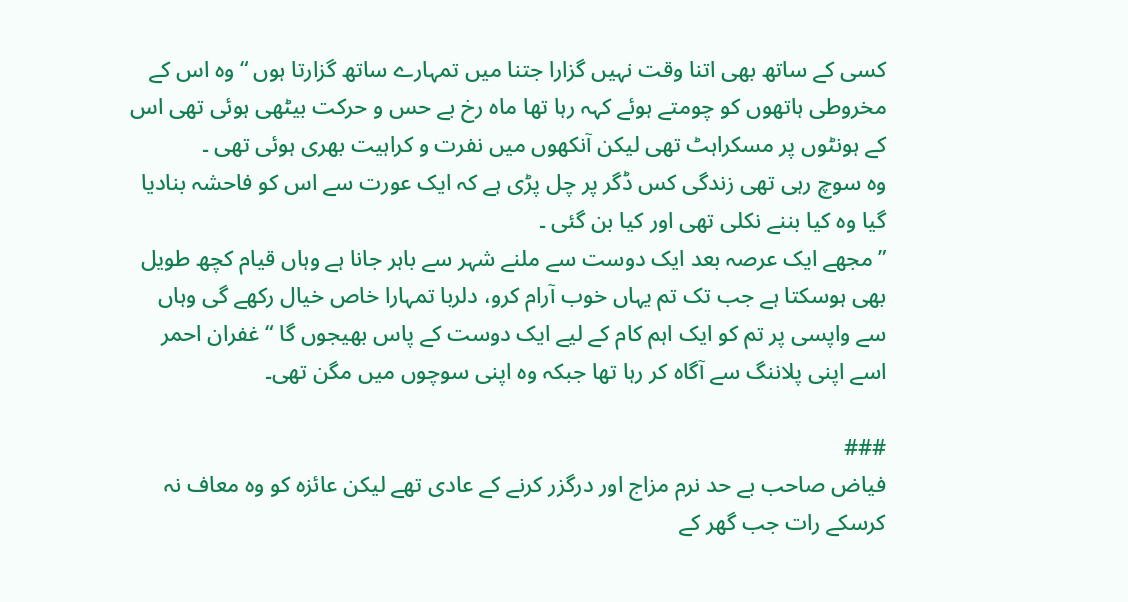کسی کے ساتھ بھی اتنا وقت نہیں گزارا جتنا میں تمہارے ساتھ گزارتا ہوں “وہ اس کے مخروطی ہاتھوں کو چومتے ہوئے کہہ رہا تھا ماہ رخ بے حس و حرکت بیٹھی ہوئی تھی اس کے ہونٹوں پر مسکراہٹ تھی لیکن آنکھوں میں نفرت و کراہیت بھری ہوئی تھی ۔
وہ سوچ رہی تھی زندگی کس ڈگر پر چل پڑی ہے کہ ایک عورت سے اس کو فاحشہ بنادیا گیا وہ کیا بننے نکلی تھی اور کیا بن گئی ۔
”مجھے ایک عرصہ بعد ایک دوست سے ملنے شہر سے باہر جانا ہے وہاں قیام کچھ طویل بھی ہوسکتا ہے جب تک تم یہاں خوب آرام کرو، دلربا تمہارا خاص خیال رکھے گی وہاں سے واپسی پر تم کو ایک اہم کام کے لیے ایک دوست کے پاس بھیجوں گا “غفران احمر اسے اپنی پلاننگ سے آگاہ کر رہا تھا جبکہ وہ اپنی سوچوں میں مگن تھی۔

###
فیاض صاحب بے حد نرم مزاج اور درگزر کرنے کے عادی تھے لیکن عائزہ کو وہ معاف نہ کرسکے رات جب گھر کے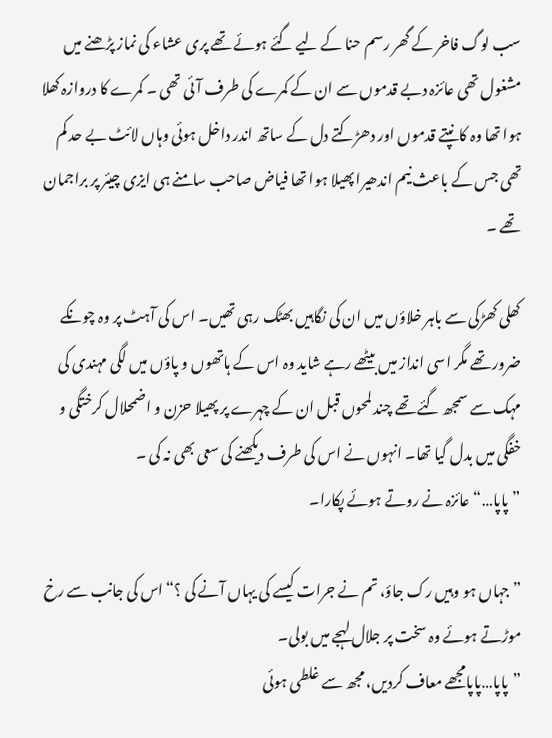سب لوگ فاخر کے گھر رسم حنا کے لیے گئے ہوئے تھے پری عشاء کی نماز پڑھنے میں مشغول تھی عائزہ دبے قدموں سے ان کے کمرے کی طرف آئی تھی ۔ کمرے کا دروازہ کھلا ہوا تھا وہ کانپتے قدموں اور دھڑکتے دل کے ساتھ اندر داخل ہوئی وہاں لائٹ بے حد کم تھی جس کے باعث نیم اندھیرا پھیلا ہوا تھا فیاض صاحب سامنے ہی ایزی چیئر پر براجمان تھے ۔

کھلی کھڑکی سے باہر خلاؤں میں ان کی نگاہیں بھٹک رہی تھیں۔ اس کی آہٹ پر وہ چونکے ضرور تھے مگر اسی انداز میں بیٹھے رہے شاید وہ اس کے ہاتھوں و پاؤں میں لگی مہندی کی مہک سے سمجھ گئے تھے چند لمحوں قبل ان کے چہرے پر پھیلا حزن و اضمحلال کرختگی و خفگی میں بدل گیا تھا۔ انہوں نے اس کی طرف دیکھنے کی سعی بھی نہ کی ۔
”پاپا…“عائزہ نے روتے ہوئے پکارا۔

”جہاں ہو وہیں رک جاؤ، تم نے جرات کیسے کی یہاں آنے کی ؟“اس کی جانب سے رخ موڑتے ہوئے وہ سخت پر جلال لہجے میں بولی۔
”پاپا…پاپامجھے معاف کردیں، مجھ سے غلطی ہوئی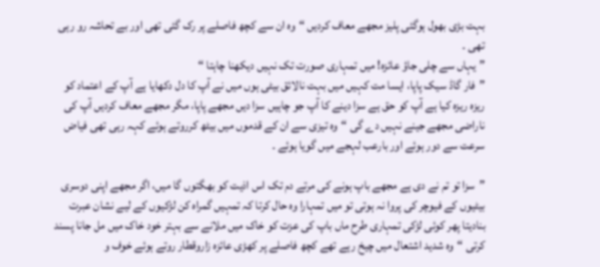بہت بڑی بھول ہوگئی پلیز مجھے معاف کردیں “وہ ان سے کچھ فاصلے پر رک گئی تھی اور بے تحاشہ رو رہی تھی ۔
”یہاں سے چلی جاؤ عائزہ! میں تمہاری صورت تک نہیں دیکھنا چاہتا “
”فار گاڈ سیک پاپا، ایسا مت کہیں میں بہت نالائق بیٹی ہوں میں نے آپ کا دل دکھایا ہے آپ کے اعتماد کو ریزہ ریزہ کیا ہے آپ کو حق ہے سزا دینے کا آپ جو چاہیں سزا دیں مجھے پاپا، مگر مجھے معاف کردیں آپ کی ناراضی مجھے جینے نہیں دے گی “وہ تیزی سے ان کے قدموں میں بیٹھ کرروتے ہوئے کہہ رہی تھی فیاض سرعت سے دور ہوئے اور بارعب لہجے میں گویا ہوئے ۔

”سزا تو تم نے دی ہے مجھے باپ ہونے کی مرتے دم تک اس اذیت کو بھگتوں گا میں، اگر مجھے اپنی دوسری بیٹیوں کے فیوچر کی پروا نہ ہوتی تو میں تمہارا وہ حال کرتا کہ تمہیں گمراہ کن لڑکیوں کے لیے نشان عبرت بنادیتا پھر کوئی لڑکی تمہاری طرح ماں باپ کی عزت کو خاک میں ملانے سے بہتر خود خاک میں مل جانا پسند کرتی “وہ شدید اشتعال میں چیخ رہے تھے کچھ فاصلے پر کھڑی عائزہ زاروقطار روتے ہوئے خوف و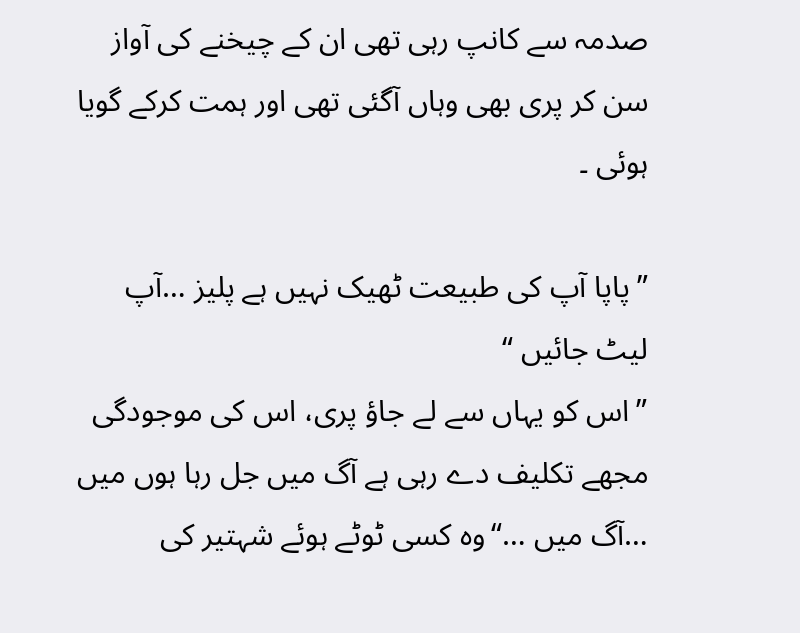صدمہ سے کانپ رہی تھی ان کے چیخنے کی آواز سن کر پری بھی وہاں آگئی تھی اور ہمت کرکے گویا ہوئی ۔

”پاپا آپ کی طبیعت ٹھیک نہیں ہے پلیز …آپ لیٹ جائیں “
”اس کو یہاں سے لے جاؤ پری، اس کی موجودگی مجھے تکلیف دے رہی ہے آگ میں جل رہا ہوں میں …آگ میں …“وہ کسی ٹوٹے ہوئے شہتیر کی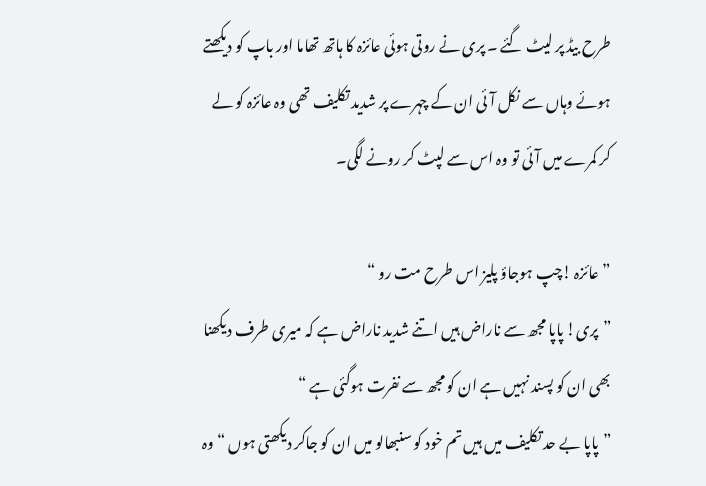طرح بیڈ پر لیٹ گئے ۔ پری نے روتی ہوئی عائزہ کا ہاتھ تھاما اور باپ کو دیکھتے ہوئے وہاں سے نکل آئی ان کے چہرے پر شدید تکلیف تھی وہ عائزہ کو لے کر کمرے میں آئی تو وہ اس سے لپٹ کر رونے لگی۔

”عائزہ !چپ ہوجاؤ پلیز اس طرح مت رو “
”پری! پاپا مجھ سے ناراض ہیں اتنے شدید ناراض ہے کہ میری طرف دیکھنا بھی ان کو پسند نہیں ہے ان کو مجھ سے نفرت ہوگئی ہے “
”پاپا بے حد تکلیف میں ہیں تم خود کو سنبھالو میں ان کو جاکر دیکھتی ہوں “وہ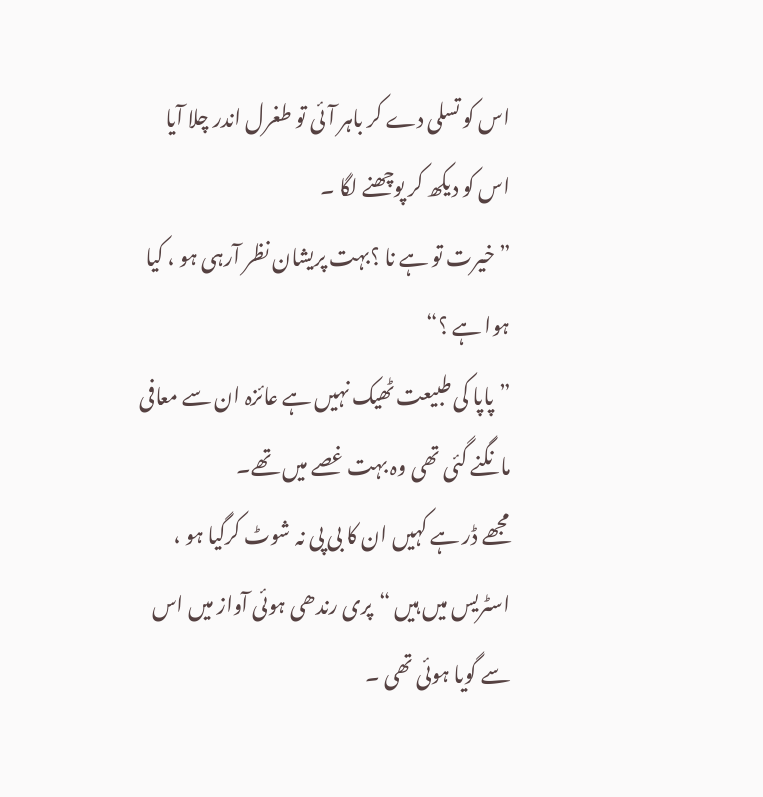اس کو تسلی دے کر باہر آئی تو طغرل اندر چلا آیا اس کو دیکھ کر پوچھنے لگا ۔
”خیرت تو ہے نا ؟بہت پریشان نظر آرہی ہو ، کیا ہوا ہے ؟“
”پاپا کی طبیعت ٹھیک نہیں ہے عائزہ ان سے معافی مانگنے گئی تھی وہ بہت غصے میں تھے۔
مجھے ڈر ہے کہیں ان کا بی پی نہ شوٹ کرگیا ہو ، اسٹریس میں ہیں “پری رندھی ہوئی آواز میں اس سے گویا ہوئی تھی ۔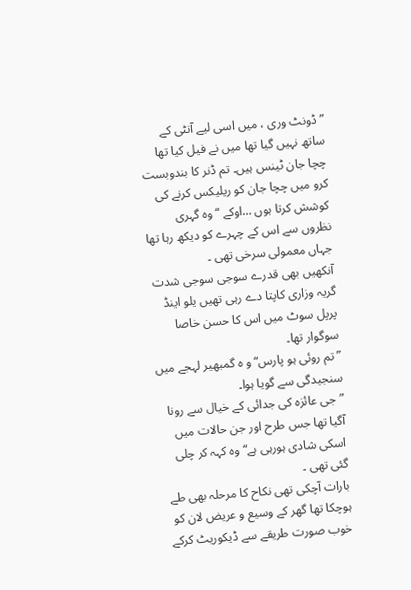”ڈونٹ وری ، میں اسی لیے آنٹی کے ساتھ نہیں گیا تھا میں نے فیل کیا تھا چچا جان ٹینس ہیں۔ تم ڈنر کا بندوبست کرو میں چچا جان کو ریلیکس کرنے کی کوشش کرتا ہوں …اوکے “وہ گہری نظروں سے اس کے چہرے کو دیکھ رہا تھا جہاں معمولی سرخی تھی ۔
آنکھیں بھی قدرے سوجی سوجی شدت گریہ وزاری کاپتا دے رہی تھیں یلو اینڈ پرپل سوٹ میں اس کا حسن خاصا سوگوار تھا۔
”تم روئی ہو پارس“و ہ گمبھیر لہجے میں سنجیدگی سے گویا ہوا۔
”جی عائزہ کی جدائی کے خیال سے رونا آگیا تھا جس طرح اور جن حالات میں اسکی شادی ہورہی ہے“ وہ کہہ کر چلی گئی تھی ۔
بارات آچکی تھی نکاح کا مرحلہ بھی طے ہوچکا تھا گھر کے وسیع و عریض لان کو خوب صورت طریقے سے ڈیکوریٹ کرکے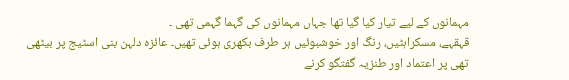مہمانوں کے لیے تیار کیا گیا تھا جہاں مہمانوں کی گہما گہمی تھی ۔
قہقہے، مسکراہٹیں، رنگ اور خوشبوئیں ہر طرف بکھری ہوئی تھیں۔ عائزہ دلہن بنی اسٹیج پر بیٹھی تھی پر اعتماد اور طنزیہ گفتگو کرنے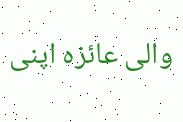والی عائزہ اپنی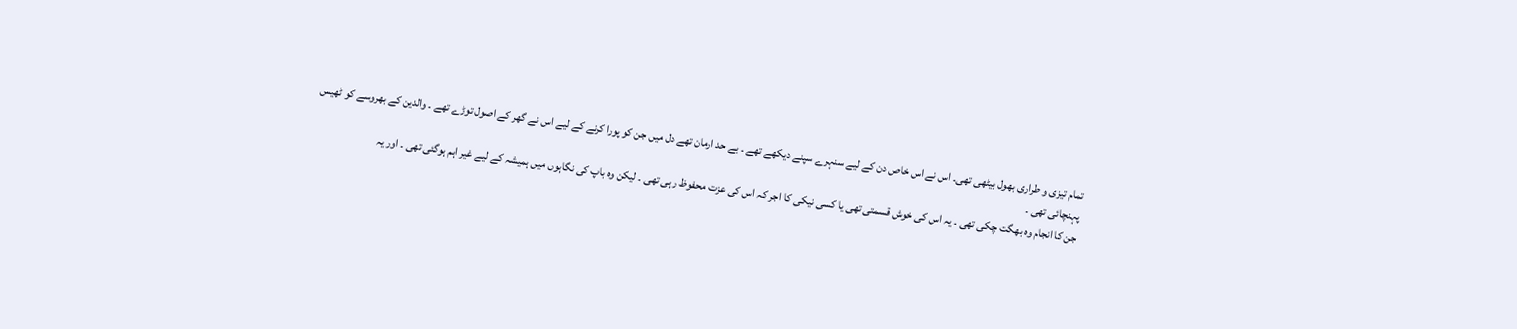تمام تیزی و طراری بھول بیٹھی تھی۔ اس نے اس خاص دن کے لیے سنہرے سپنے دیکھے تھے ۔ بے حد ارمان تھے دل میں جن کو پورا کرنے کے لیے اس نے گھر کے اصول توڑے تھے ۔ والدین کے بھروسے کو ٹھیس پہنچائی تھی ۔
جن کا انجام وہ بھگت چکی تھی ۔ یہ اس کی خوش قسمتی تھی یا کسی نیکی کا اجر کہ اس کی عزت محفوظ رہی تھی ۔ لیکن وہ باپ کی نگاہوں میں ہمیشہ کے لیے غیر اہم ہوگئی تھی ۔ اور یہ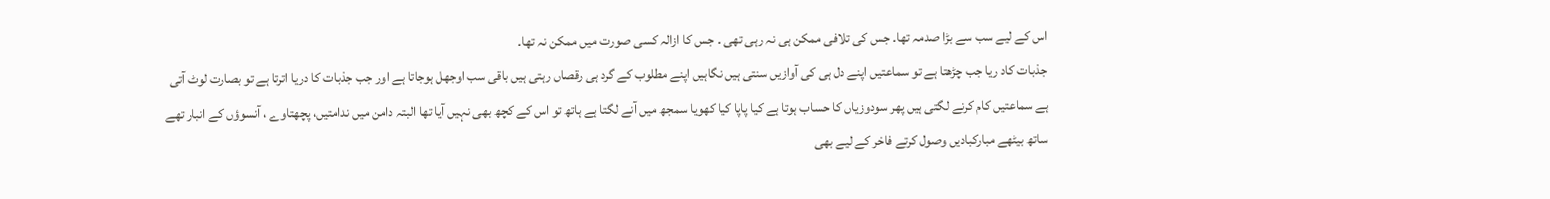اس کے لیے سب سے بڑا صدمہ تھا۔ جس کی تلافی ممکن ہی نہ رہی تھی ۔ جس کا ازالہ کسی صورت میں ممکن نہ تھا۔
جذبات کاد ریا جب چڑھتا ہے تو سماعتیں اپنے دل ہی کی آوازیں سنتی ہیں نگاہیں اپنے مطلوب کے گرد ہی رقصاں رہتی ہیں باقی سب اوجھل ہوجاتا ہے اور جب جذبات کا دریا اترتا ہے تو بصارت لوٹ آتی ہے سماعتیں کام کرنے لگتی ہیں پھر سودوزیاں کا حساب ہوتا ہے کیا پاپا کیا کھویا سمجھ میں آنے لگتا ہے ہاتھ تو اس کے کچھ بھی نہیں آیا تھا البتہ دامن میں ندامتیں، پچھتاوے ، آنسوؤں کے انبار تھے ساتھ بیٹھے مبارکبادیں وصول کرتے فاخر کے لیے بھی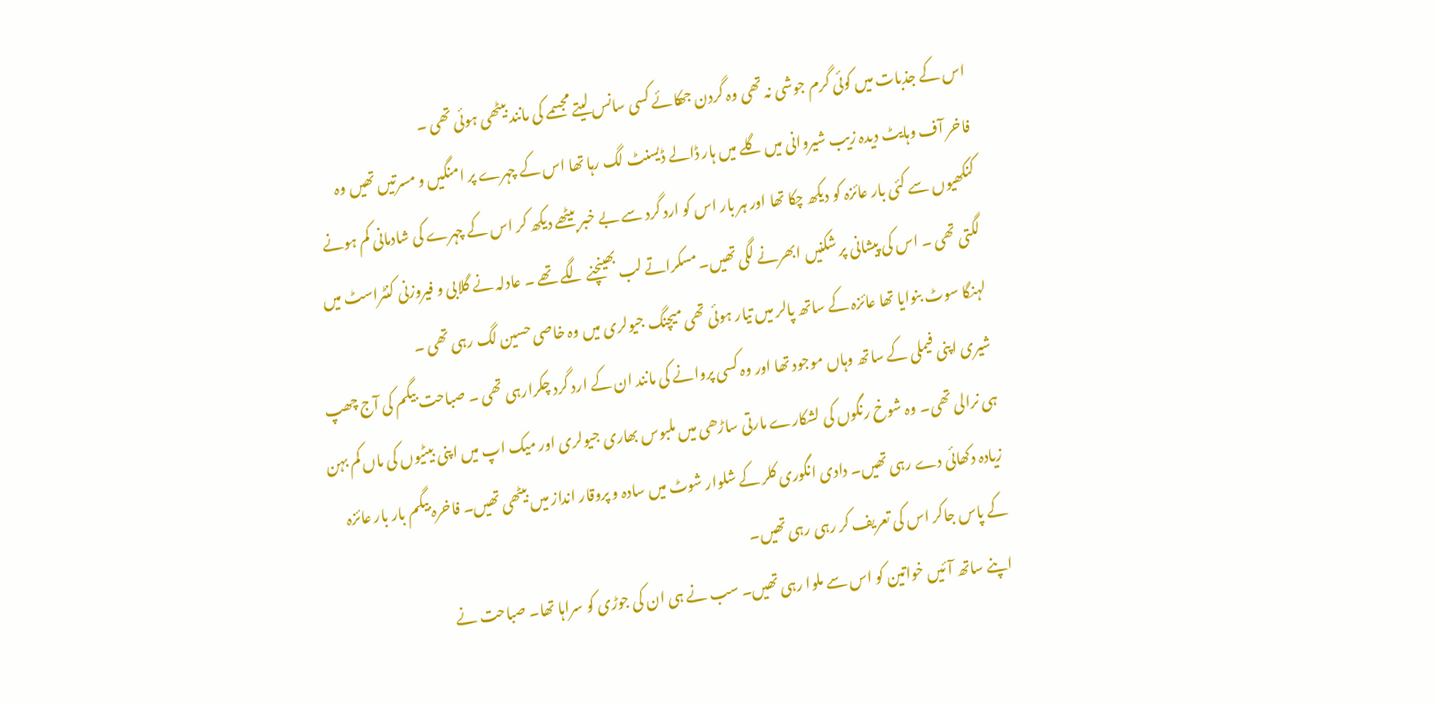اس کے جذبات میں کوئی گرم جوشی نہ تھی وہ گردن جھکائے کسی سانس لیتے مجسمے کی مانند بیٹھی ہوئی تھی ۔
فاخر آف وہایٹ دیدہ زیب شیروانی میں گلے میں ہار ڈالے ڈیسنٹ لگ رہا تھا اس کے چہرے پر امنگیں و مسرتیں تھیں وہ کنکھیوں سے کئی بار عائزہ کو دیکھ چکا تھا اور ہر بار اس کو ارد گرد سے بے خبر بیٹھے دیکھ کر اس کے چہرے کی شادمانی کم ہونے لگتی تھی ۔ اس کی پیشانی پر شکنیں ابھرنے لگی تھیں۔ مسکراتے لب بھینچنے لگے تھے ۔ عادلہ نے گلابی و فیروزنی کنٹراسٹ میں لہنگا سوٹ بنوایا تھا عائزہ کے ساتھ پالر میں تیار ہوئی تھی میچنگ جیولری میں وہ خاصی حسین لگ رہی تھی ۔
شیری اپنی فیملی کے ساتھ وہاں موجود تھا اور وہ کسی پروانے کی مانند ان کے ارد گرد چکرارہی تھی ۔ صباحت بیگم کی آج چھپ ہی نرالی تھی۔ وہ شوخ رنگوں کی لشکارے مارتی ساڑھی میں ملبوس بھاری جیولری اور میک اپ میں اپنی بیٹیوں کی ماں کم بہن زیادہ دکھائی دے رہی تھیں۔ دادی انگوری کلر کے شلوار شوٹ میں سادہ و پروقار انداز میں بیٹھی تھیں۔ فاخرہ بیگم بار بار عائزہ کے پاس جاکر اس کی تعریف کر رہی رہی تھیں۔
اپنے ساتھ آئیں خواتین کو اس سے ملوا رہی تھیں۔ سب نے ہی ان کی جوڑی کو سراہا تھا۔ صباحت نے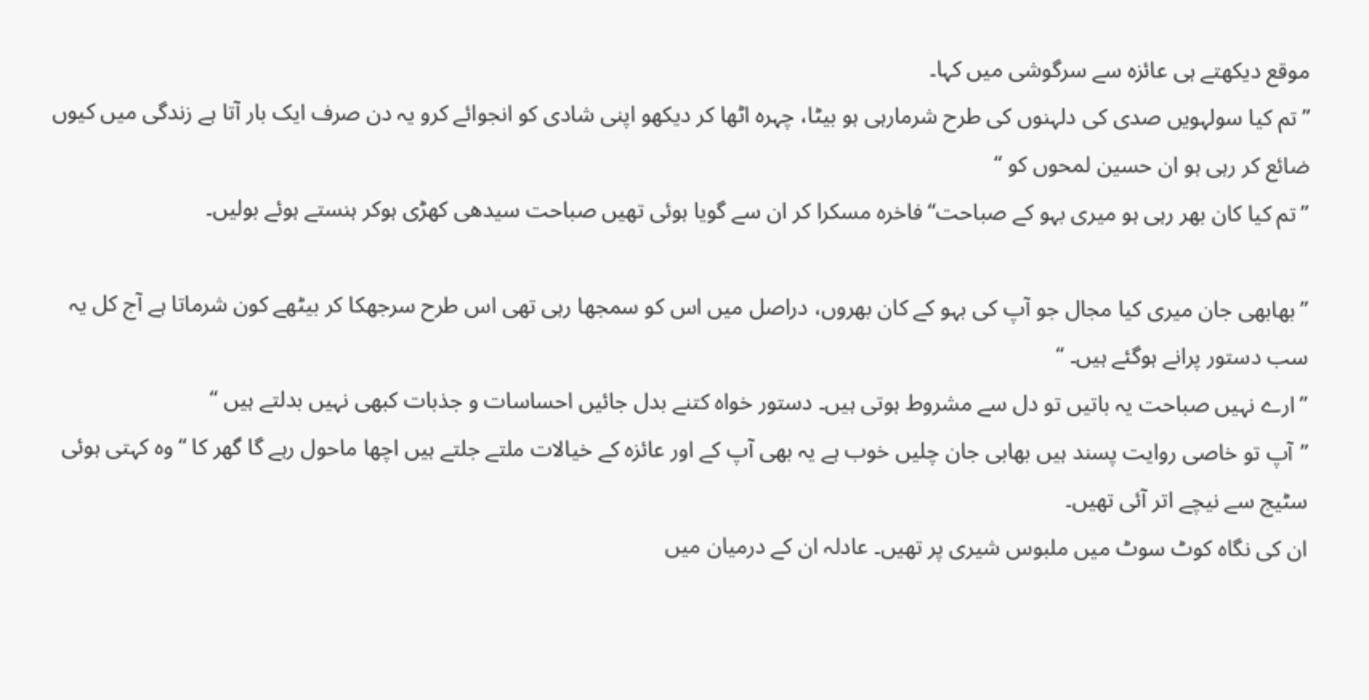موقع دیکھتے ہی عائزہ سے سرگوشی میں کہا۔
”تم کیا سولہویں صدی کی دلہنوں کی طرح شرمارہی ہو بیٹا، چہرہ اٹھا کر دیکھو اپنی شادی کو انجوائے کرو یہ دن صرف ایک بار آتا ہے زندگی میں کیوں ضائع کر رہی ہو ان حسین لمحوں کو “
”تم کیا کان بھر رہی ہو میری بہو کے صباحت“فاخرہ مسکرا کر ان سے گویا ہوئی تھیں صباحت سیدھی کھڑی ہوکر ہنستے ہوئے بولیں۔

”بھابھی جان میری کیا مجال جو آپ کی بہو کے کان بھروں، دراصل میں اس کو سمجھا رہی تھی اس طرح سرجھکا کر بیٹھے کون شرماتا ہے آج کل یہ سب دستور پرانے ہوگئے ہیں۔ “
”ارے نہیں صباحت یہ باتیں تو دل سے مشروط ہوتی ہیں۔ دستور خواہ کتنے بدل جائیں احساسات و جذبات کبھی نہیں بدلتے ہیں “
”آپ تو خاصی روایت پسند ہیں بھابی جان چلیں خوب ہے یہ بھی آپ کے اور عائزہ کے خیالات ملتے جلتے ہیں اچھا ماحول رہے گا گھر کا “وہ کہتی ہوئی سٹیج سے نیچے اتر آئی تھیں۔
ان کی نگاہ کوٹ سوٹ میں ملبوس شیری پر تھیں۔ عادلہ ان کے درمیان میں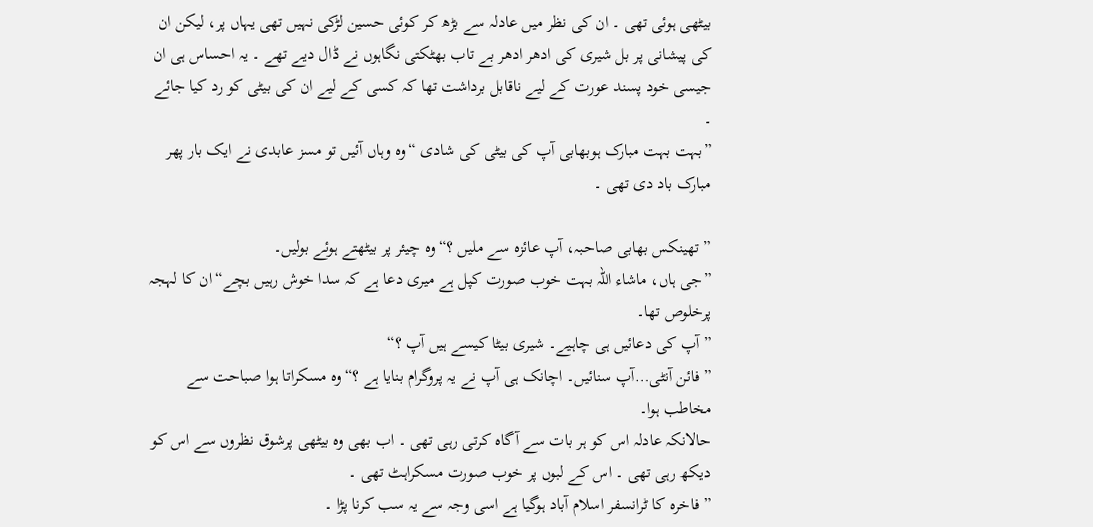بیٹھی ہوئی تھی ۔ ان کی نظر میں عادلہ سے بڑھ کر کوئی حسین لڑکی نہیں تھی یہاں پر، لیکن ان کی پیشانی پر بل شیری کی ادھر ادھر بے تاب بھٹکتی نگاہوں نے ڈال دیے تھے ۔ یہ احساس ہی ان جیسی خود پسند عورت کے لیے ناقابل برداشت تھا کہ کسی کے لیے ان کی بیٹی کو رد کیا جائے ۔
”بہت بہت مبارک ہوبھابی آپ کی بیٹی کی شادی “وہ وہاں آئیں تو مسز عابدی نے ایک بار پھر مبارک باد دی تھی ۔

”تھینکس بھابی صاحبہ، آپ عائزہ سے ملیں ؟“وہ چیئر پر بیٹھتے ہوئے بولیں۔
”جی ہاں، ماشاء اللہ بہت خوب صورت کپل ہے میری دعا ہے کہ سدا خوش رہیں بچے“ان کا لہجہ پرخلوص تھا۔
”آپ کی دعائیں ہی چاہیے۔ شیری بیٹا کیسے ہیں آپ ؟“
”فائن آنٹی…آپ سنائیں۔ اچانک ہی آپ نے یہ پروگرام بنایا ہے ؟“وہ مسکراتا ہوا صباحت سے مخاطب ہوا۔
حالانکہ عادلہ اس کو ہر بات سے آگاہ کرتی رہی تھی ۔ اب بھی وہ بیٹھی پرشوق نظروں سے اس کو دیکھ رہی تھی ۔ اس کے لبوں پر خوب صورت مسکراہٹ تھی ۔
”فاخرہ کا ٹرانسفر اسلام آباد ہوگیا ہے اسی وجہ سے یہ سب کرنا پڑا ۔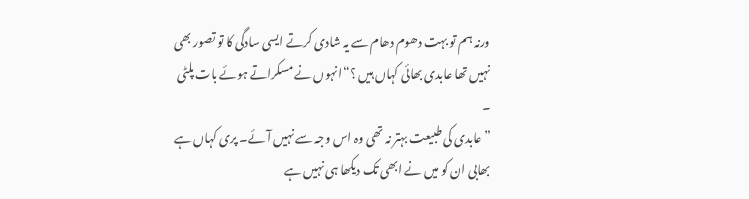ورنہ ہم تو بہت دھوم دھام سے یہ شادی کرتے ایسی سادگی کا تو تصور بھی نہیں تھا عابدی بھائی کہاں ہیں ؟“انہوں نے مسکراتے ہوئے بات پلٹی ۔
”عابدی کی طبیعت بہتر نہ تھی وہ اس وجہ سے نہیں آئے۔ پری کہاں ہے بھابی ان کو میں نے ابھی تک دیکھا ہی نہیں ہے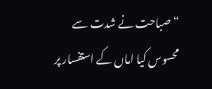“صباحت نے شدت سے محسوس کیا اماں کے استفسار پر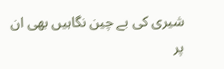شیری کی بے چین نگاہیں بھی ان پر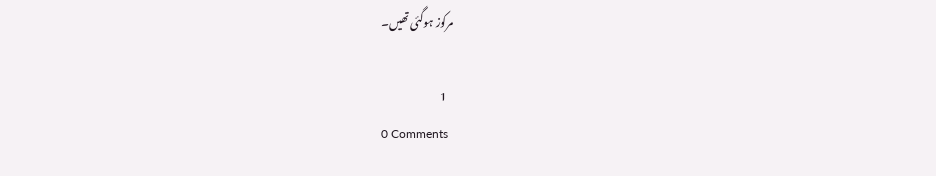مرکوز ہوگئی تھیں۔

   1
0 Comments